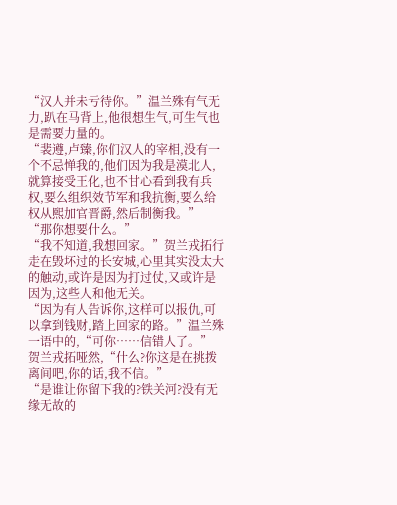“汉人并未亏待你。”温兰殊有气无力,趴在马背上,他很想生气,可生气也是需要力量的。
“裴遵,卢臻,你们汉人的宰相,没有一个不忌惮我的,他们因为我是漠北人,就算接受王化,也不甘心看到我有兵权,要么组织效节军和我抗衡,要么给权从熙加官晋爵,然后制衡我。”
“那你想要什么。”
“我不知道,我想回家。”贺兰戎拓行走在毁坏过的长安城,心里其实没太大的触动,或许是因为打过仗,又或许是因为,这些人和他无关。
“因为有人告诉你,这样可以报仇,可以拿到钱财,踏上回家的路。”温兰殊一语中的,“可你……信错人了。”
贺兰戎拓哑然,“什么?你这是在挑拨离间吧,你的话,我不信。”
“是谁让你留下我的?铁关河?没有无缘无故的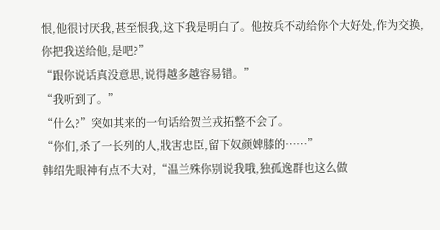恨,他很讨厌我,甚至恨我,这下我是明白了。他按兵不动给你个大好处,作为交换,你把我送给他,是吧?”
“跟你说话真没意思,说得越多越容易错。”
“我听到了。”
“什么?”突如其来的一句话给贺兰戎拓整不会了。
“你们,杀了一长列的人,戕害忠臣,留下奴颜婢膝的……”
韩绍先眼神有点不大对,“温兰殊你别说我哦,独孤逸群也这么做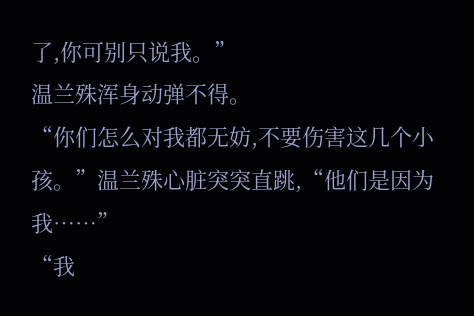了,你可别只说我。”
温兰殊浑身动弹不得。
“你们怎么对我都无妨,不要伤害这几个小孩。”温兰殊心脏突突直跳,“他们是因为我……”
“我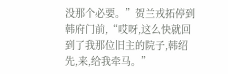没那个必要。”贺兰戎拓停到韩府门前,“哎呀,这么快就回到了我那位旧主的院子,韩绍先,来,给我牵马。”